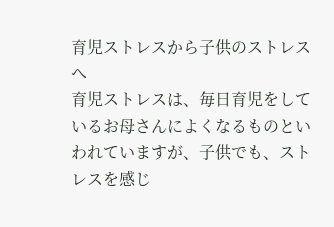育児ストレスから子供のストレスへ
育児ストレスは、毎日育児をしているお母さんによくなるものといわれていますが、子供でも、ストレスを感じ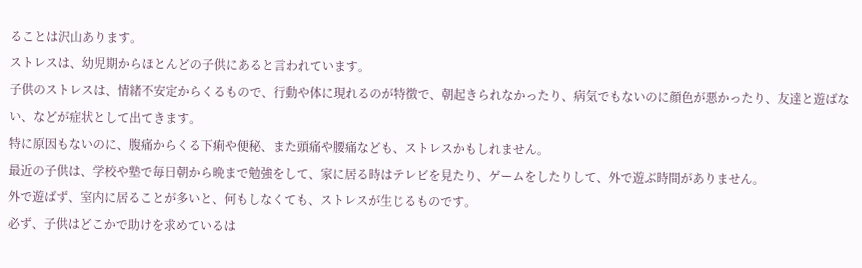ることは沢山あります。
ストレスは、幼児期からほとんどの子供にあると言われています。
子供のストレスは、情緒不安定からくるもので、行動や体に現れるのが特徴で、朝起きられなかったり、病気でもないのに顔色が悪かったり、友達と遊ばない、などが症状として出てきます。
特に原因もないのに、腹痛からくる下痢や便秘、また頭痛や腰痛なども、ストレスかもしれません。
最近の子供は、学校や塾で毎日朝から晩まで勉強をして、家に居る時はテレビを見たり、ゲームをしたりして、外で遊ぶ時間がありません。
外で遊ばず、室内に居ることが多いと、何もしなくても、ストレスが生じるものです。
必ず、子供はどこかで助けを求めているは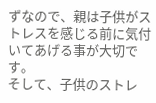ずなので、親は子供がストレスを感じる前に気付いてあげる事が大切です。
そして、子供のストレ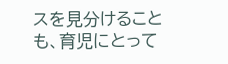スを見分けることも、育児にとって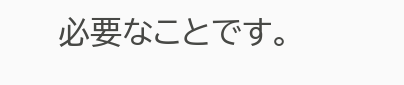必要なことです。